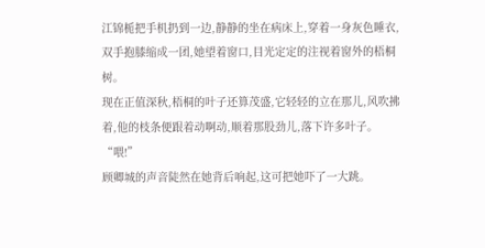江锦栀把手机扔到一边,静静的坐在病床上,穿着一身灰色睡衣,双手抱膝缩成一团,她望着窗口,目光定定的注视着窗外的梧桐树。
现在正值深秋,梧桐的叶子还算茂盛,它轻轻的立在那儿,风吹拂着,他的枝条便跟着动啊动,顺着那股劲儿,落下许多叶子。
“喂!”
顾卿城的声音陡然在她背后响起,这可把她吓了一大跳。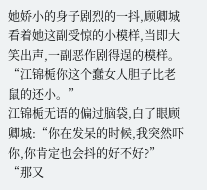她娇小的身子剧烈的一抖,顾卿城看着她这副受惊的小模样,当即大笑出声,一副恶作剧得逞的模样。
“江锦栀你这个蠢女人胆子比老鼠的还小。”
江锦栀无语的偏过脑袋,白了眼顾卿城:“你在发呆的时候,我突然吓你,你肯定也会抖的好不好?”
“那又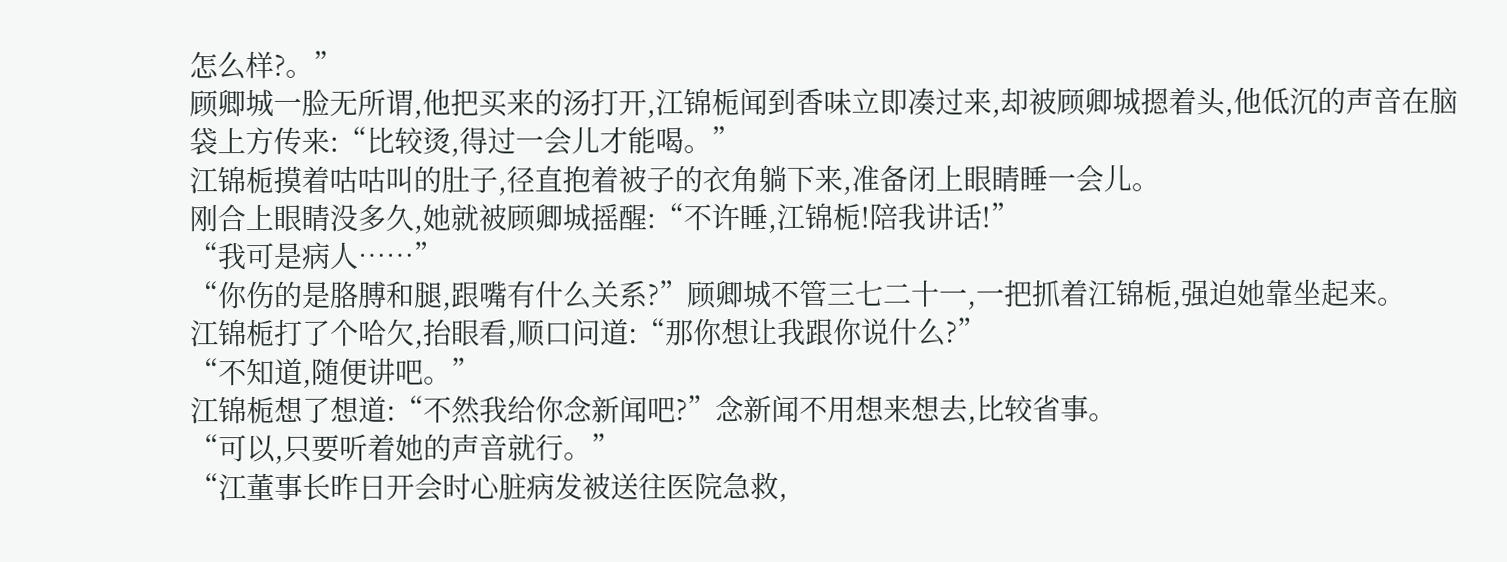怎么样?。”
顾卿城一脸无所谓,他把买来的汤打开,江锦栀闻到香味立即凑过来,却被顾卿城摁着头,他低沉的声音在脑袋上方传来:“比较烫,得过一会儿才能喝。”
江锦栀摸着咕咕叫的肚子,径直抱着被子的衣角躺下来,准备闭上眼睛睡一会儿。
刚合上眼睛没多久,她就被顾卿城摇醒:“不许睡,江锦栀!陪我讲话!”
“我可是病人……”
“你伤的是胳膊和腿,跟嘴有什么关系?”顾卿城不管三七二十一,一把抓着江锦栀,强迫她靠坐起来。
江锦栀打了个哈欠,抬眼看,顺口问道:“那你想让我跟你说什么?”
“不知道,随便讲吧。”
江锦栀想了想道:“不然我给你念新闻吧?”念新闻不用想来想去,比较省事。
“可以,只要听着她的声音就行。”
“江董事长昨日开会时心脏病发被送往医院急救,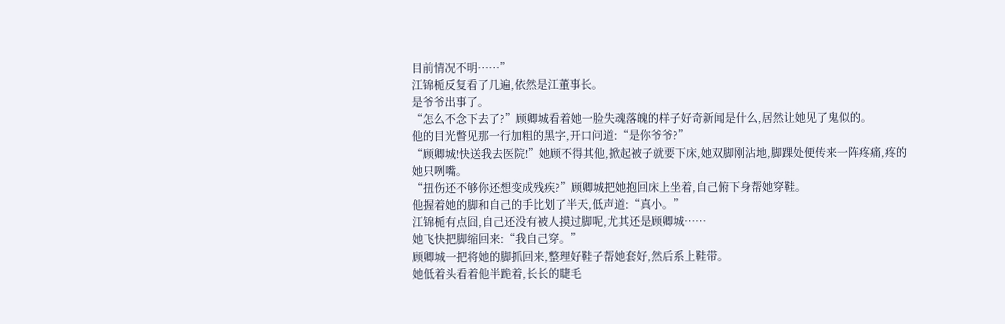目前情况不明……”
江锦栀反复看了几遍,依然是江董事长。
是爷爷出事了。
“怎么不念下去了?”顾卿城看着她一脸失魂落魄的样子好奇新闻是什么,居然让她见了鬼似的。
他的目光瞥见那一行加粗的黑字,开口问道:“是你爷爷?”
“顾卿城!快送我去医院!”她顾不得其他,掀起被子就要下床,她双脚刚沾地,脚踝处便传来一阵疼痛,疼的她只咧嘴。
“扭伤还不够你还想变成残疾?”顾卿城把她抱回床上坐着,自己俯下身帮她穿鞋。
他握着她的脚和自己的手比划了半天,低声道:“真小。”
江锦栀有点囧,自己还没有被人摸过脚呢,尤其还是顾卿城……
她飞快把脚缩回来:“我自己穿。”
顾卿城一把将她的脚抓回来,整理好鞋子帮她套好,然后系上鞋带。
她低着头看着他半跪着,长长的睫毛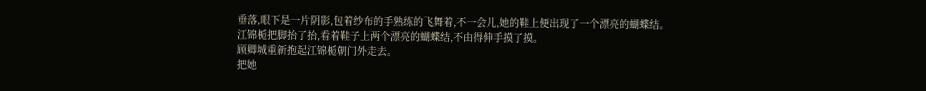垂落,眼下是一片阴影,包着纱布的手熟练的飞舞着,不一会儿,她的鞋上便出现了一个漂亮的蝴蝶结。
江锦栀把脚抬了抬,看着鞋子上两个漂亮的蝴蝶结,不由得伸手摸了摸。
顾卿城重新抱起江锦栀朝门外走去。
把她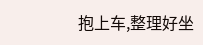抱上车,整理好坐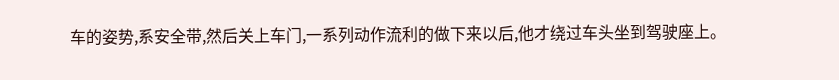车的姿势,系安全带,然后关上车门,一系列动作流利的做下来以后,他才绕过车头坐到驾驶座上。